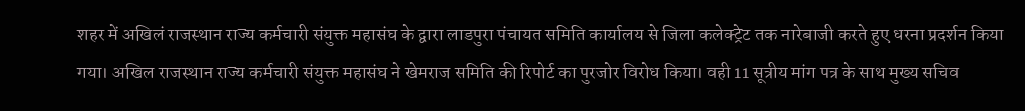शहर में अखिलं राजस्थान राज्य कर्मचारी संयुक्त महासंघ के द्वारा लाडपुरा पंचायत समिति कार्यालय से जिला कलेक्ट्रेट तक नारेबाजी करते हुए धरना प्रदर्शन किया गया। अखिल राजस्थान राज्य कर्मचारी संयुक्त महासंघ ने खेमराज समिति की रिपोर्ट का पुरजोर विरोध किया। वही 11 सूत्रीय मांग पत्र के साथ मुख्य सचिव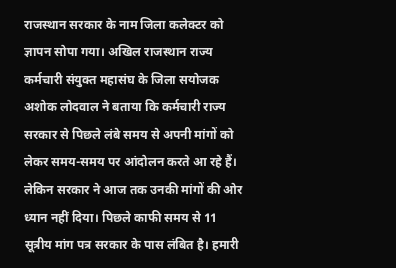राजस्थान सरकार के नाम जिला कलेक्टर को ज्ञापन सोपा गया। अखिल राजस्थान राज्य कर्मचारी संयुक्त महासंघ के जिला सयोजक अशोक लोदवाल ने बताया कि कर्मचारी राज्य सरकार से पिछले लंबे समय से अपनी मांगों को लेकर समय-समय पर आंदोलन करते आ रहे हैं। लेकिन सरकार ने आज तक उनकी मांगों की ओर ध्यान नहीं दिया। पिछले काफी समय से 11 सूत्रीय मांग पत्र सरकार के पास लंबित है। हमारी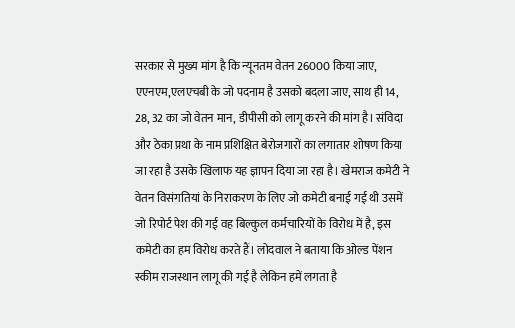सरकार से मुख्य मांग है कि न्यूनतम वेतन 26000 किया जाए, एएनएम,एलएचबी के जो पदनाम है उसको बदला जाए, साथ ही 14, 28, 32 का जो वेतन मान, डीपीसी को लागू करने की मांग है। संविदा और ठेका प्रथा के नाम प्रशिक्षित बेरोजगारों का लगातार शोषण किया जा रहा है उसके खिलाफ यह ज्ञापन दिया जा रहा है। खेमराज कमेटी ने वेतन विसंगतियां के निराकरण के लिए जो कमेटी बनाई गई थी उसमें जो रिपोर्ट पेश की गई वह बिल्कुल कर्मचारियों के विरोध में है, इस कमेटी का हम विरोध करते हैं। लोदवाल ने बताया कि ओल्ड पेंशन स्कीम राजस्थान लागू की गई है लेकिन हमें लगता है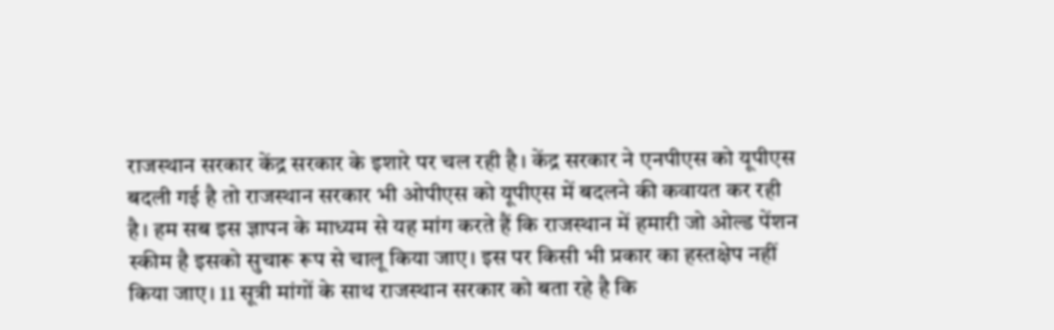राजस्थान सरकार केंद्र सरकार के इशारे पर चल रही है। केंद्र सरकार ने एनपीएस को यूपीएस बदली गई है तो राजस्थान सरकार भी ओपीएस को यूपीएस में बदलने की कवायत कर रही है। हम सब इस ज्ञापन के माध्यम से यह मांग करते हैं कि राजस्थान में हमारी जो ओल्ड पेंशन स्कीम है इसको सुचारू रूप से चालू किया जाए। इस पर किसी भी प्रकार का हस्तक्षेप नहीं किया जाए। 11 सूत्री मांगों के साथ राजस्थान सरकार को बता रहे है कि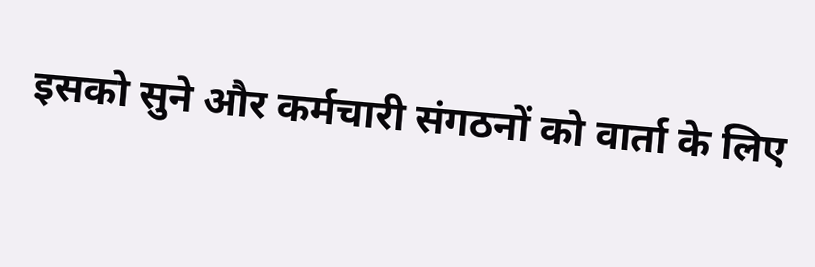इसको सुने और कर्मचारी संगठनों को वार्ता के लिए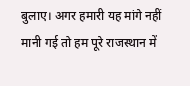बुलाए। अगर हमारी यह मांगे नहीं मानी गई तो हम पूरे राजस्थान में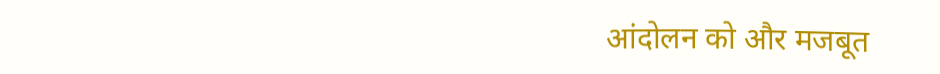आंदोलन को और मजबूत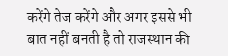करेंगे तेज करेंगे और अगर इससे भी बात नहीं बनती है तो राजस्थान की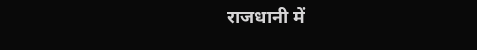राजधानी में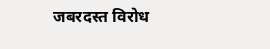जबरदस्त विरोध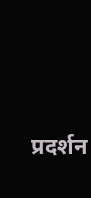प्रदर्शन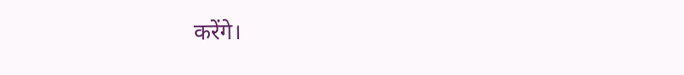करेंगे।